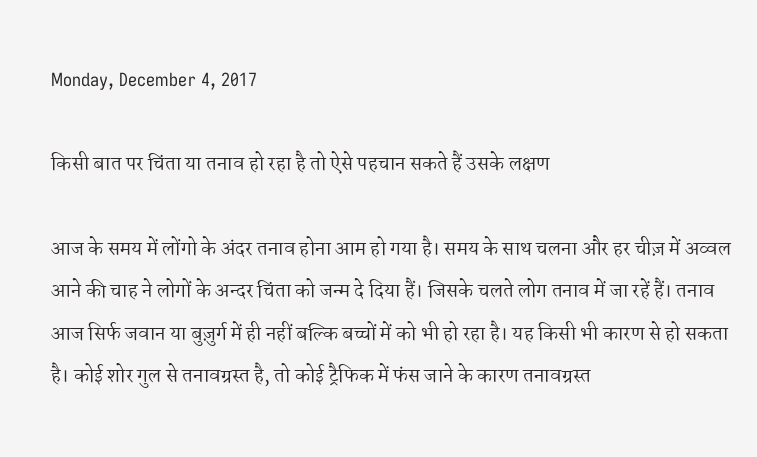Monday, December 4, 2017

किसी बात पर चिंता या तनाव हो रहा है तो ऐसे पहचान सकते हैं उसके लक्षण

आज के समय में लोंगो के अंदर तनाव होना आम हो गया है। समय के साथ चलना और हर चीज़ में अव्‍वल आने की चाह ने लोगों के अन्दर चिंता को जन्म दे दिया हैं। जिसके चलते लोग तनाव में जा रहें हैं। तनाव आज सिर्फ जवान या बुज़ुर्ग में ही नहीं बल्कि बच्चों में को भी हो रहा है। यह किसी भी कारण से हो सकता है। कोई शोर गुल से तनावग्रस्त है, तो कोई ट्रैफिक में फंस जाने के कारण तनावग्रस्त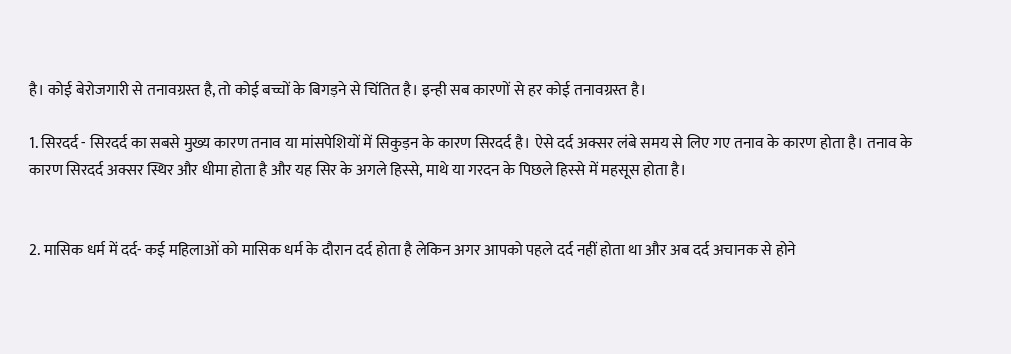है। कोई बेरोजगारी से तनावग्रस्त है, तो कोई बच्चों के बिगड़ने से चिंतित है। इन्ही सब कारणों से हर कोई तनावग्रस्त है।

1. सिरदर्द - सिरदर्द का सबसे मुख्य कारण तनाव या मांसपेशियों में सिकुड़न के कारण सिरदर्द है। ऐसे दर्द अक्सर लंबे समय से लिए गए तनाव के कारण होता है। तनाव के कारण सिरदर्द अक्सर स्थिर और धीमा होता है और यह सिर के अगले हिस्से, माथे या गरदन के पिछले हिस्से में महसूस होता है।


2. मासिक धर्म में दर्द- कई महिलाओं को मासिक धर्म के दौरान दर्द होता है लेकिन अगर आपको पहले दर्द नहीं होता था और अब दर्द अचानक से होने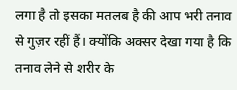लगा है तो इसका मतलब है की आप भरी तनाव से गुज़र रहीं हैं। क्योंकि अक्सर देखा गया है कि तनाव लेने से शरीर के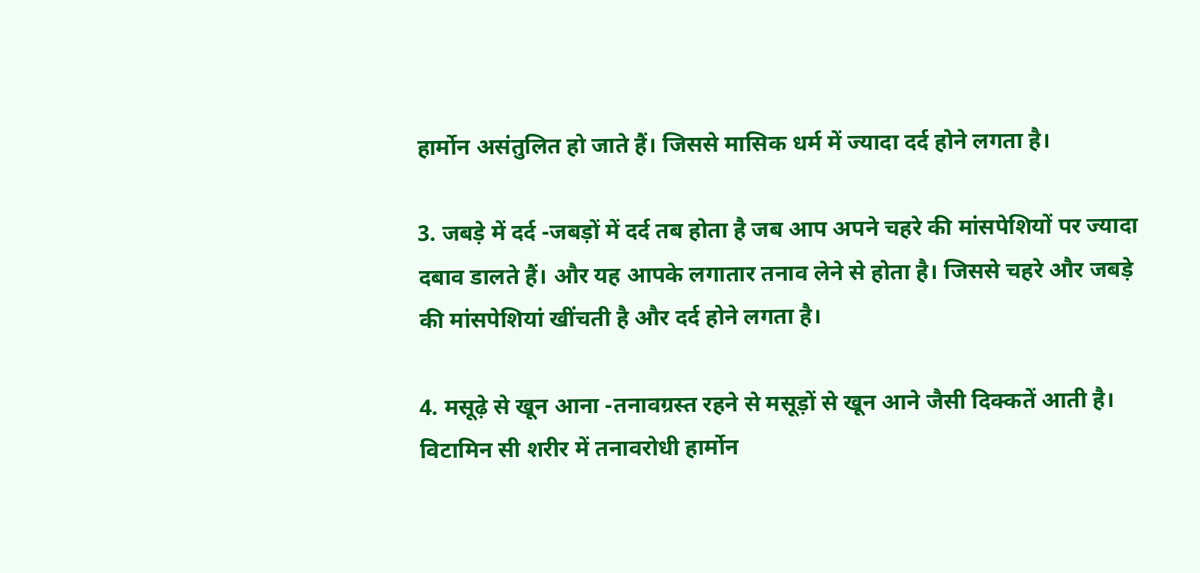हार्मोन असंतुलित हो जाते हैं। जिससे मासिक धर्म में ज्यादा दर्द होने लगता है।

3. जबड़े में दर्द -जबड़ों में दर्द तब होता है जब आप अपने चहरे की मांसपेशियों पर ज्यादा दबाव डालते हैं। और यह आपके लगातार तनाव लेने से होता है। जिससे चहरे और जबड़े की मांसपेशियां खींचती है और दर्द होने लगता है।

4. मसूढ़े से खून आना -तनावग्रस्‍त रहने से मसूड़ों से खून आने जैसी दिक्‍कतें आती है। विटामिन सी शरीर में तनावरोधी हार्मोन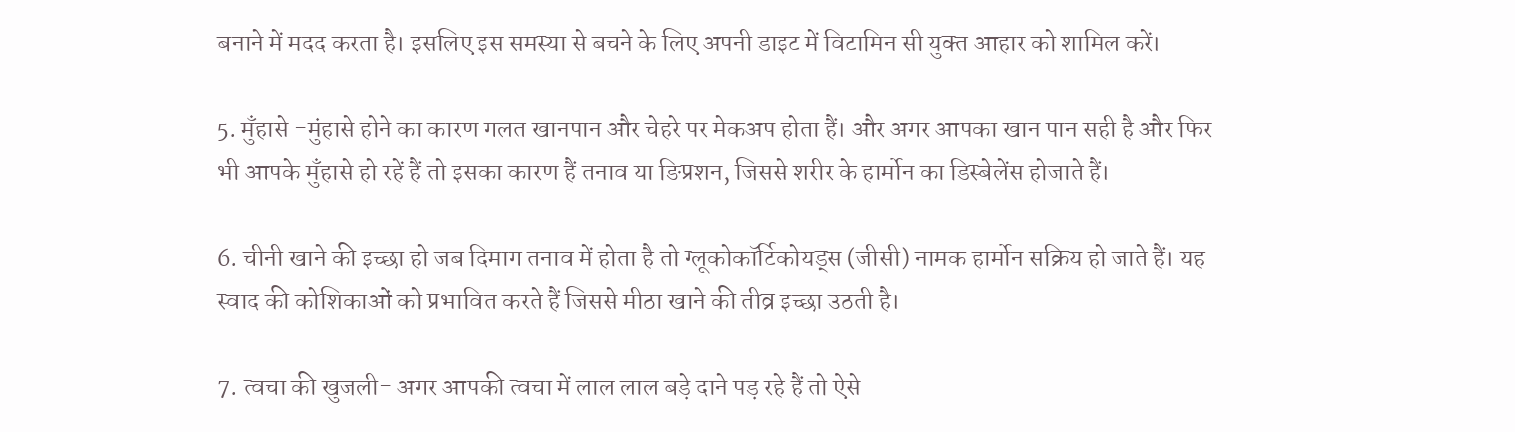बनाने में मदद करता है। इसलिए इस समस्‍या से बचने के लिए अपनी डाइट में विटामिन सी युक्‍त आहार को शामिल करें।

5. मुँहासे -मुंहासे होने का कारण गलत खानपान और चेहरे पर मेकअप होता हैं। और अगर आपका खान पान सही है और फिर भी आपके मुँहासे हो रहें हैं तो इसका कारण हैं तनाव या ङिप्रशन, जिससे शरीर के हार्मोन का डिस्बेलेंस होजाते हैं।

6. चीनी खाने की इच्छा हो जब दिमाग तनाव में होता है तो ग्लूकोकॉर्टिकोयड्स (जीसी) नामक हार्मोन सक्रिय हो जाते हैं। यह स्वाद की कोशिकाओं को प्रभावित करते हैं जिससे मीठा खाने की तीव्र इच्छा उठती है।

7. त्वचा की खुजली- अगर आपकी त्वचा में लाल लाल बड़े दाने पड़ रहे हैं तो ऐसे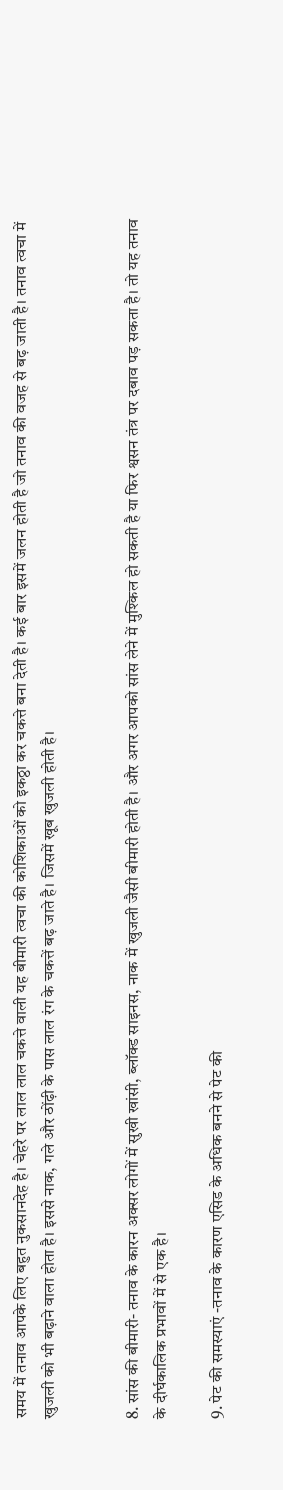समय में तनाव आपके लिए बहुत नुकसानदेह है। चेहरे पर लाल लाल चकत्ते वाली यह बीमारी त्वचा की कोशिकाओं को इकठ्ठा कर चकत्ते बना देती है। कई बार इसमें जलन होती है जो तनाव की वजह से बढ़ जाती है। तनाव त्वचा में खुजली को भी बढ़ाने वाला होता है। इससे नाक, गले और ठोंढ़ी के पास लाल रंग के चकत्तें बढ़ जाते है। जिसमें खूब खुजली होती है।


8. सांस की बीमारी- तनाव के कारन अक्सर लोगों में सुखी खांसी, ब्लॉक्ड साइनस, नाक में खुजली जैसी बीमारी होती है। और अगर आपको सांस लेने में मुश्किल हो सकती है या फिर श्वसन तंत्र पर दबाव पड़ सकता है। तो यह तनाव के दीर्घकालिक प्रभावों में से एक है।

9. पेट की समस्याएं -तनाव के कारण एसिड के अधिक बनने से पेट की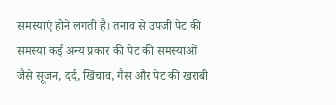समस्‍याएं होने लगती है। तनाव से उपजी पेट की समस्‍या कई अन्‍य प्रकार की पेट की समस्‍याओं जैसे सूजन, दर्द, खिंचाव, गैस और पेट की खराबी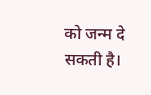को जन्‍म दे सकती है।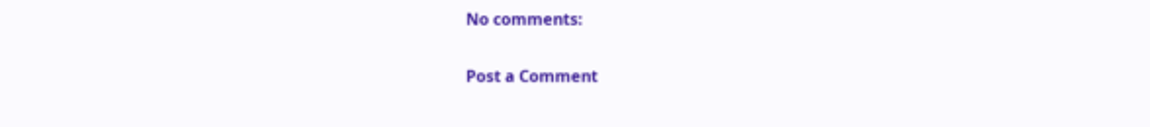No comments:

Post a Comment